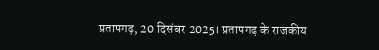प्रतापगढ़, 20 दिसंबर 2025। प्रतापगढ़ के राजकीय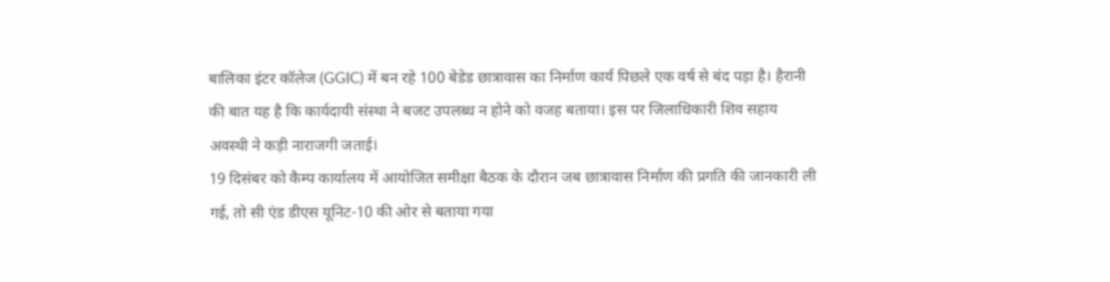बालिका इंटर कॉलेज (GGIC) में बन रहे 100 बेडेड छात्रावास का निर्माण कार्य पिछले एक वर्ष से बंद पड़ा है। हैरानी की बात यह है कि कार्यदायी संस्था ने बजट उपलब्ध न होने को वजह बताया। इस पर जिलाधिकारी शिव सहाय अवस्थी ने कड़ी नाराजगी जताई।
19 दिसंबर को कैम्प कार्यालय में आयोजित समीक्षा बैठक के दौरान जब छात्रावास निर्माण की प्रगति की जानकारी ली गई, तो सी एंड डीएस यूनिट-10 की ओर से बताया गया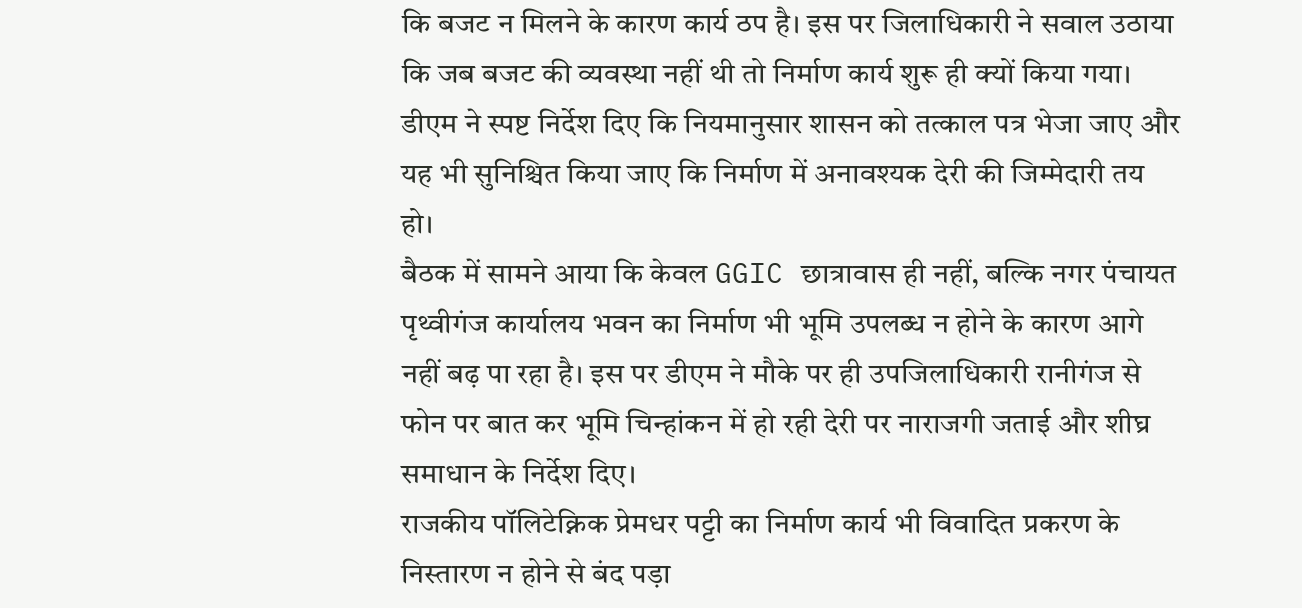कि बजट न मिलने के कारण कार्य ठप है। इस पर जिलाधिकारी ने सवाल उठाया कि जब बजट की व्यवस्था नहीं थी तो निर्माण कार्य शुरू ही क्यों किया गया। डीएम ने स्पष्ट निर्देश दिए कि नियमानुसार शासन को तत्काल पत्र भेजा जाए और यह भी सुनिश्चित किया जाए कि निर्माण में अनावश्यक देरी की जिम्मेदारी तय हो।
बैठक में सामने आया कि केवल GGIC छात्रावास ही नहीं, बल्कि नगर पंचायत पृथ्वीगंज कार्यालय भवन का निर्माण भी भूमि उपलब्ध न होने के कारण आगे नहीं बढ़ पा रहा है। इस पर डीएम ने मौके पर ही उपजिलाधिकारी रानीगंज से फोन पर बात कर भूमि चिन्हांकन में हो रही देरी पर नाराजगी जताई और शीघ्र समाधान के निर्देश दिए।
राजकीय पॉलिटेक्निक प्रेमधर पट्टी का निर्माण कार्य भी विवादित प्रकरण के निस्तारण न होने से बंद पड़ा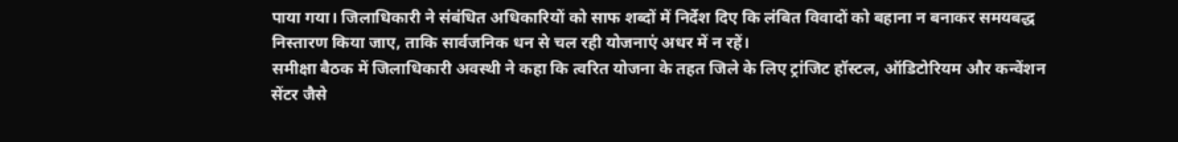पाया गया। जिलाधिकारी ने संबंधित अधिकारियों को साफ शब्दों में निर्देश दिए कि लंबित विवादों को बहाना न बनाकर समयबद्ध निस्तारण किया जाए, ताकि सार्वजनिक धन से चल रही योजनाएं अधर में न रहें।
समीक्षा बैठक में जिलाधिकारी अवस्थी ने कहा कि त्वरित योजना के तहत जिले के लिए ट्रांजिट हॉस्टल, ऑडिटोरियम और कन्वेंशन सेंटर जैसे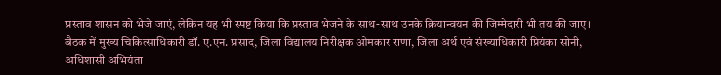प्रस्ताव शासन को भेजे जाएं, लेकिन यह भी स्पष्ट किया कि प्रस्ताव भेजने के साथ-साथ उनके क्रियान्वयन की जिम्मेदारी भी तय की जाए।
बैठक में मुख्य चिकित्साधिकारी डॉ. ए.एन. प्रसाद, जिला विद्यालय निरीक्षक ओमकार राणा, जिला अर्थ एवं संख्याधिकारी प्रियंका सोनी, अधिशासी अभियंता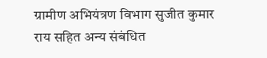ग्रामीण अभियंत्रण विभाग सुजीत कुमार राय सहित अन्य संबंधित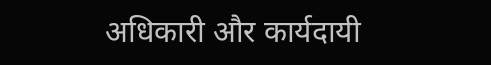अधिकारी और कार्यदायी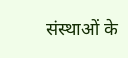संस्थाओं के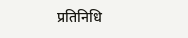प्रतिनिधि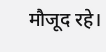मौजूद रहे।